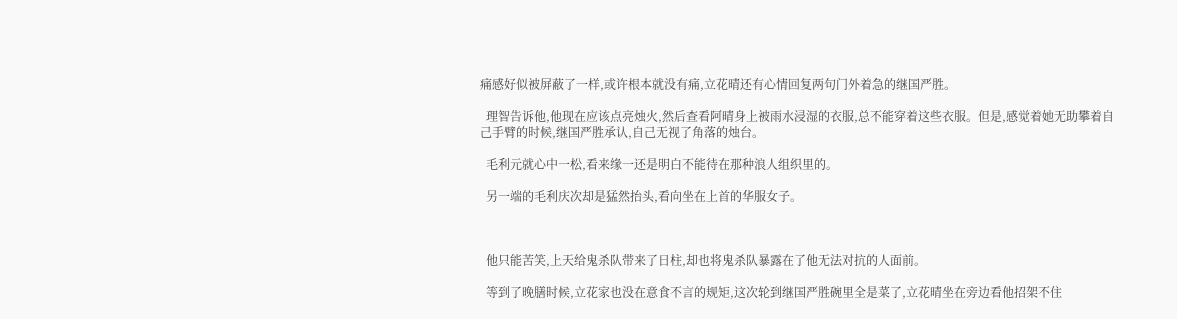痛感好似被屏蔽了一样,或许根本就没有痛,立花晴还有心情回复两句门外着急的继国严胜。

  理智告诉他,他现在应该点亮烛火,然后查看阿晴身上被雨水浸湿的衣服,总不能穿着这些衣服。但是,感觉着她无助攀着自己手臂的时候,继国严胜承认,自己无视了角落的烛台。

  毛利元就心中一松,看来缘一还是明白不能待在那种浪人组织里的。

  另一端的毛利庆次却是猛然抬头,看向坐在上首的华服女子。



  他只能苦笑,上天给鬼杀队带来了日柱,却也将鬼杀队暴露在了他无法对抗的人面前。

  等到了晚膳时候,立花家也没在意食不言的规矩,这次轮到继国严胜碗里全是菜了,立花晴坐在旁边看他招架不住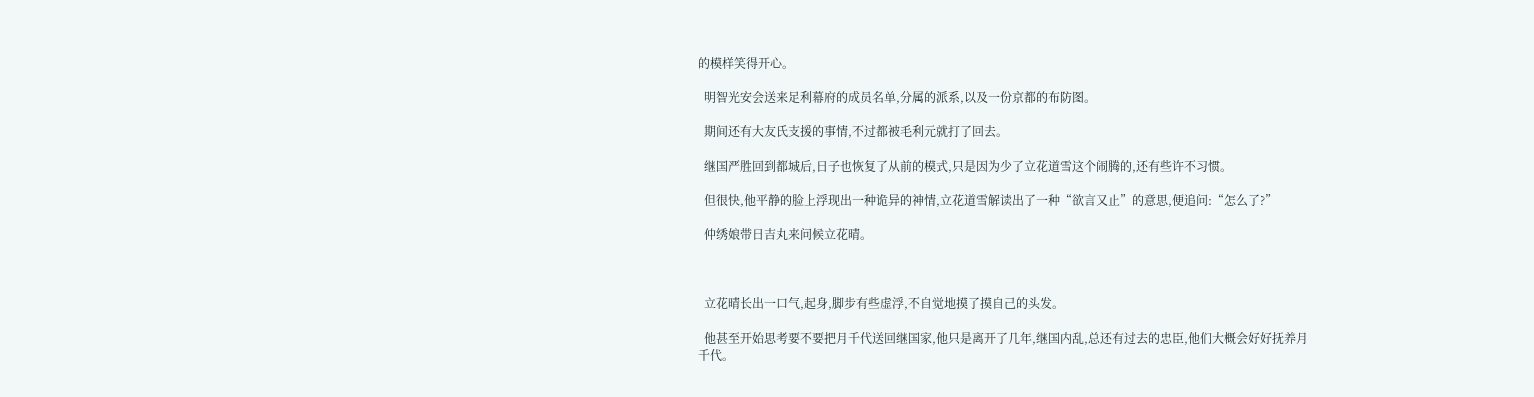的模样笑得开心。

  明智光安会送来足利幕府的成员名单,分属的派系,以及一份京都的布防图。

  期间还有大友氏支援的事情,不过都被毛利元就打了回去。

  继国严胜回到都城后,日子也恢复了从前的模式,只是因为少了立花道雪这个闹腾的,还有些许不习惯。

  但很快,他平静的脸上浮现出一种诡异的神情,立花道雪解读出了一种“欲言又止”的意思,便追问:“怎么了?”

  仲绣娘带日吉丸来问候立花晴。



  立花晴长出一口气,起身,脚步有些虚浮,不自觉地摸了摸自己的头发。

  他甚至开始思考要不要把月千代送回继国家,他只是离开了几年,继国内乱,总还有过去的忠臣,他们大概会好好抚养月千代。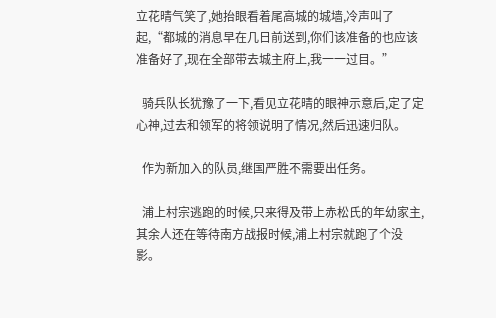立花晴气笑了,她抬眼看着尾高城的城墙,冷声叫了起,“都城的消息早在几日前送到,你们该准备的也应该准备好了,现在全部带去城主府上,我一一过目。”

  骑兵队长犹豫了一下,看见立花晴的眼神示意后,定了定心神,过去和领军的将领说明了情况,然后迅速归队。

  作为新加入的队员,继国严胜不需要出任务。

  浦上村宗逃跑的时候,只来得及带上赤松氏的年幼家主,其余人还在等待南方战报时候,浦上村宗就跑了个没影。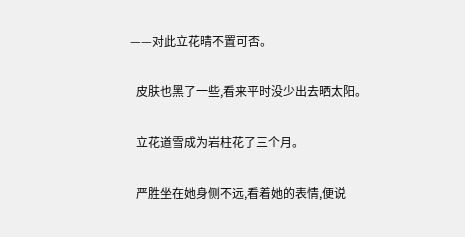——对此立花晴不置可否。

  皮肤也黑了一些,看来平时没少出去晒太阳。

  立花道雪成为岩柱花了三个月。

  严胜坐在她身侧不远,看着她的表情,便说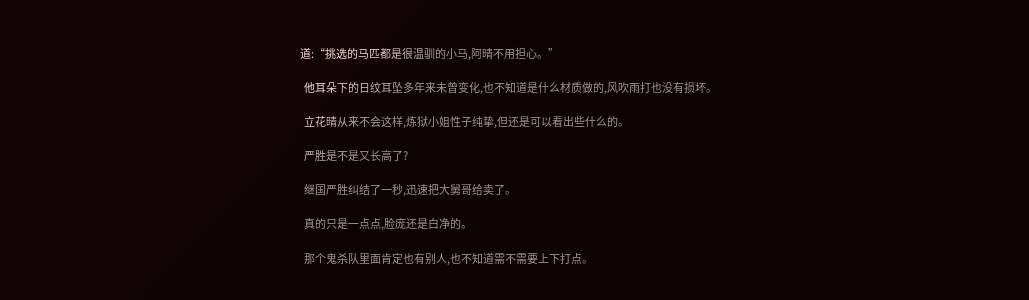道:“挑选的马匹都是很温驯的小马,阿晴不用担心。”

  他耳朵下的日纹耳坠多年来未曾变化,也不知道是什么材质做的,风吹雨打也没有损坏。

  立花晴从来不会这样,炼狱小姐性子纯挚,但还是可以看出些什么的。

  严胜是不是又长高了?

  继国严胜纠结了一秒,迅速把大舅哥给卖了。

  真的只是一点点,脸庞还是白净的。

  那个鬼杀队里面肯定也有别人,也不知道需不需要上下打点。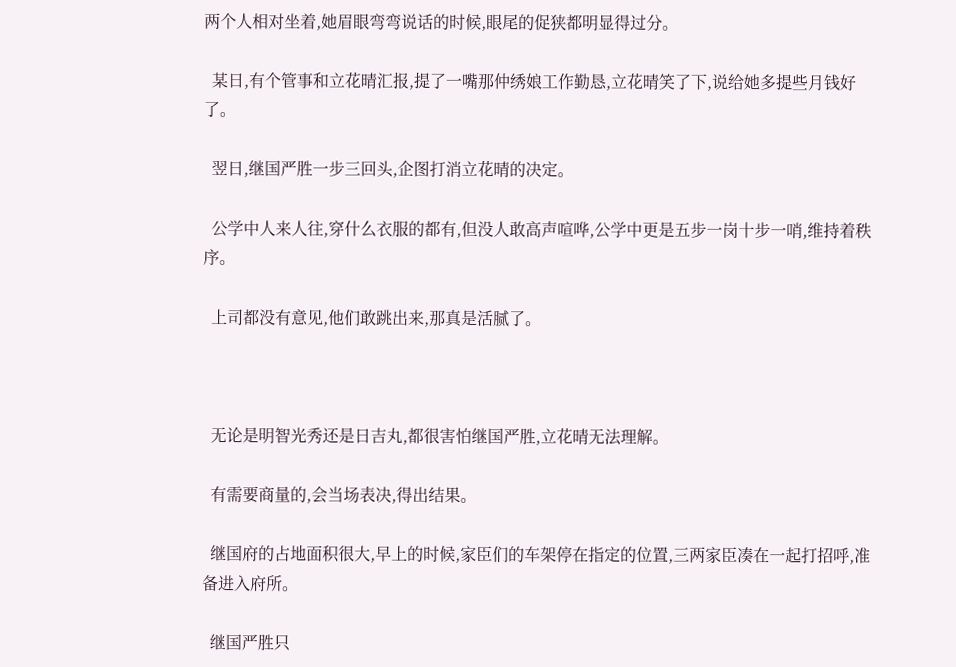两个人相对坐着,她眉眼弯弯说话的时候,眼尾的促狭都明显得过分。

  某日,有个管事和立花晴汇报,提了一嘴那仲绣娘工作勤恳,立花晴笑了下,说给她多提些月钱好了。

  翌日,继国严胜一步三回头,企图打消立花晴的决定。

  公学中人来人往,穿什么衣服的都有,但没人敢高声喧哗,公学中更是五步一岗十步一哨,维持着秩序。

  上司都没有意见,他们敢跳出来,那真是活腻了。



  无论是明智光秀还是日吉丸,都很害怕继国严胜,立花晴无法理解。

  有需要商量的,会当场表决,得出结果。

  继国府的占地面积很大,早上的时候,家臣们的车架停在指定的位置,三两家臣凑在一起打招呼,准备进入府所。

  继国严胜只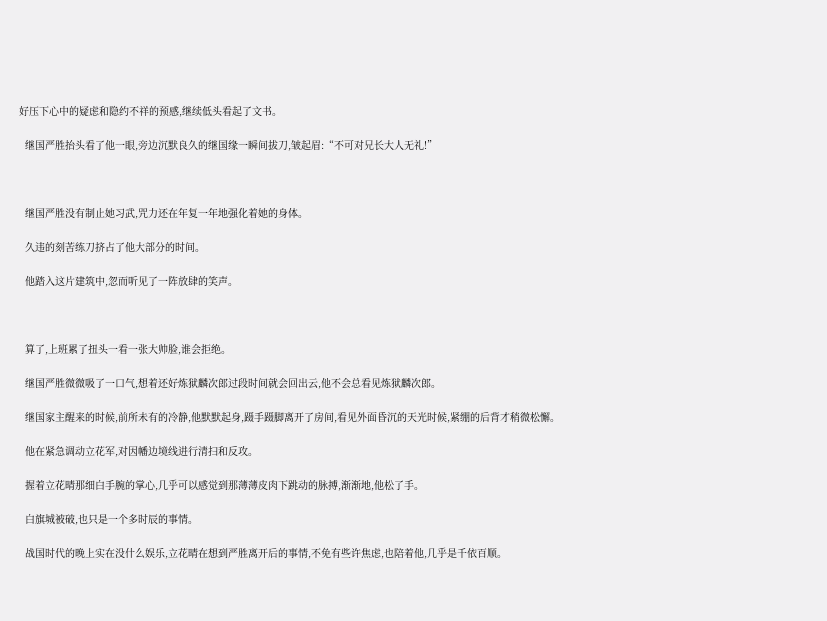好压下心中的疑虑和隐约不祥的预感,继续低头看起了文书。

  继国严胜抬头看了他一眼,旁边沉默良久的继国缘一瞬间拔刀,皱起眉:“不可对兄长大人无礼!”



  继国严胜没有制止她习武,咒力还在年复一年地强化着她的身体。

  久违的刻苦练刀挤占了他大部分的时间。

  他踏入这片建筑中,忽而听见了一阵放肆的笑声。



  算了,上班累了扭头一看一张大帅脸,谁会拒绝。

  继国严胜微微吸了一口气,想着还好炼狱麟次郎过段时间就会回出云,他不会总看见炼狱麟次郎。

  继国家主醒来的时候,前所未有的冷静,他默默起身,蹑手蹑脚离开了房间,看见外面昏沉的天光时候,紧绷的后背才稍微松懈。

  他在紧急调动立花军,对因幡边境线进行清扫和反攻。

  握着立花晴那细白手腕的掌心,几乎可以感觉到那薄薄皮肉下跳动的脉搏,渐渐地,他松了手。

  白旗城被破,也只是一个多时辰的事情。

  战国时代的晚上实在没什么娱乐,立花晴在想到严胜离开后的事情,不免有些许焦虑,也陪着他,几乎是千依百顺。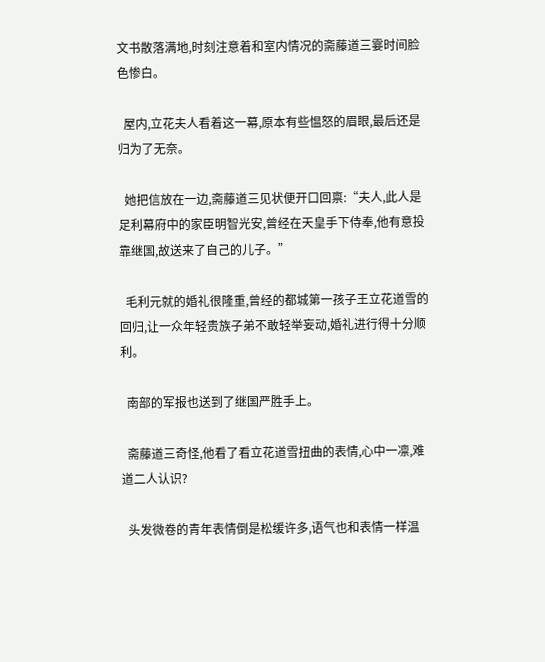文书散落满地,时刻注意着和室内情况的斋藤道三霎时间脸色惨白。

  屋内,立花夫人看着这一幕,原本有些愠怒的眉眼,最后还是归为了无奈。

  她把信放在一边,斋藤道三见状便开口回禀:“夫人,此人是足利幕府中的家臣明智光安,曾经在天皇手下侍奉,他有意投靠继国,故送来了自己的儿子。”

  毛利元就的婚礼很隆重,曾经的都城第一孩子王立花道雪的回归,让一众年轻贵族子弟不敢轻举妄动,婚礼进行得十分顺利。

  南部的军报也送到了继国严胜手上。

  斋藤道三奇怪,他看了看立花道雪扭曲的表情,心中一凛,难道二人认识?

  头发微卷的青年表情倒是松缓许多,语气也和表情一样温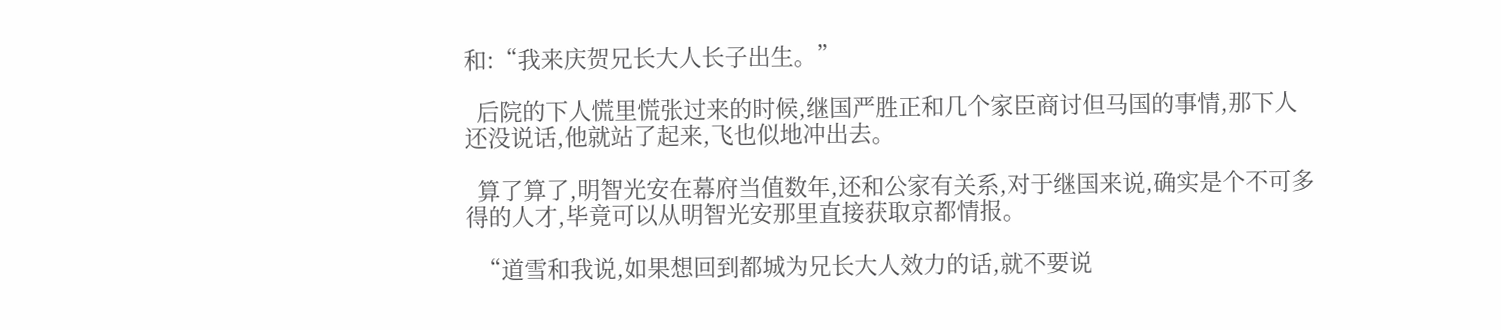和:“我来庆贺兄长大人长子出生。”

  后院的下人慌里慌张过来的时候,继国严胜正和几个家臣商讨但马国的事情,那下人还没说话,他就站了起来,飞也似地冲出去。

  算了算了,明智光安在幕府当值数年,还和公家有关系,对于继国来说,确实是个不可多得的人才,毕竟可以从明智光安那里直接获取京都情报。

  “道雪和我说,如果想回到都城为兄长大人效力的话,就不要说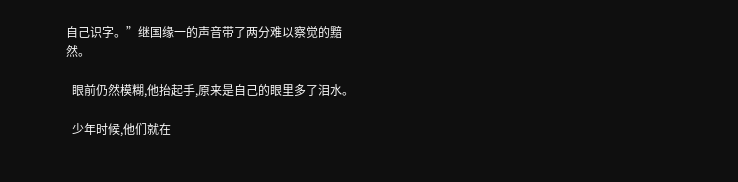自己识字。”继国缘一的声音带了两分难以察觉的黯然。

  眼前仍然模糊,他抬起手,原来是自己的眼里多了泪水。

  少年时候,他们就在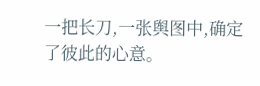一把长刀,一张舆图中,确定了彼此的心意。